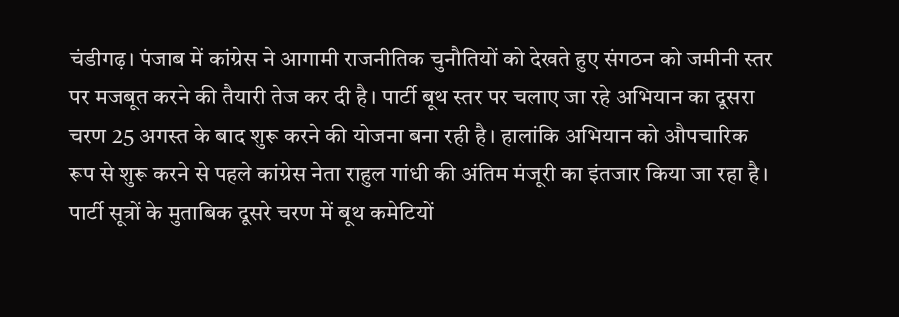चंडीगढ़। पंजाब में कांग्रेस ने आगामी राजनीतिक चुनौतियों को देखते हुए संगठन को जमीनी स्तर पर मजबूत करने की तैयारी तेज कर दी है। पार्टी बूथ स्तर पर चलाए जा रहे अभियान का दूसरा चरण 25 अगस्त के बाद शुरू करने की योजना बना रही है। हालांकि अभियान को औपचारिक रूप से शुरू करने से पहले कांग्रेस नेता राहुल गांधी की अंतिम मंजूरी का इंतजार किया जा रहा है।
पार्टी सूत्रों के मुताबिक दूसरे चरण में बूथ कमेटियों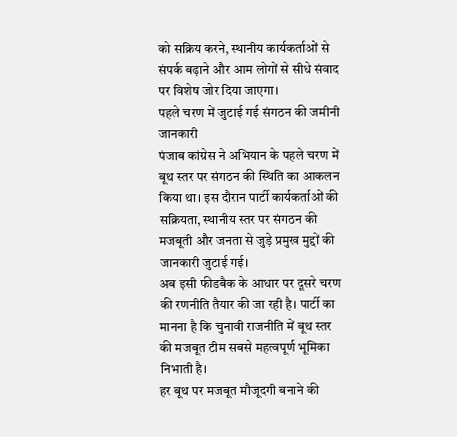को सक्रिय करने, स्थानीय कार्यकर्ताओं से संपर्क बढ़ाने और आम लोगों से सीधे संवाद पर विशेष जोर दिया जाएगा।
पहले चरण में जुटाई गई संगठन की जमीनी जानकारी
पंजाब कांग्रेस ने अभियान के पहले चरण में बूथ स्तर पर संगठन की स्थिति का आकलन किया था। इस दौरान पार्टी कार्यकर्ताओं की सक्रियता, स्थानीय स्तर पर संगठन की मजबूती और जनता से जुड़े प्रमुख मुद्दों की जानकारी जुटाई गई।
अब इसी फीडबैक के आधार पर दूसरे चरण की रणनीति तैयार की जा रही है। पार्टी का मानना है कि चुनावी राजनीति में बूथ स्तर की मजबूत टीम सबसे महत्वपूर्ण भूमिका निभाती है।
हर बूथ पर मजबूत मौजूदगी बनाने की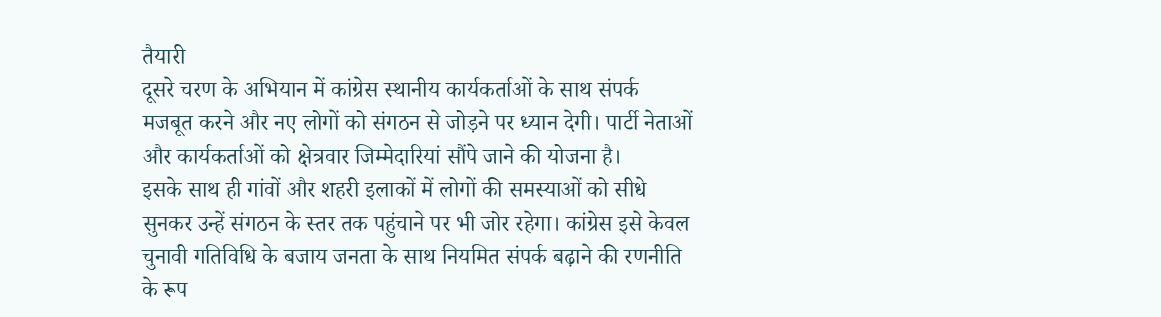तैयारी
दूसरे चरण के अभियान में कांग्रेस स्थानीय कार्यकर्ताओं के साथ संपर्क मजबूत करने और नए लोगों को संगठन से जोड़ने पर ध्यान देगी। पार्टी नेताओं और कार्यकर्ताओं को क्षेत्रवार जिम्मेदारियां सौंपे जाने की योजना है।
इसके साथ ही गांवों और शहरी इलाकों में लोगों की समस्याओं को सीधे सुनकर उन्हें संगठन के स्तर तक पहुंचाने पर भी जोर रहेगा। कांग्रेस इसे केवल चुनावी गतिविधि के बजाय जनता के साथ नियमित संपर्क बढ़ाने की रणनीति के रूप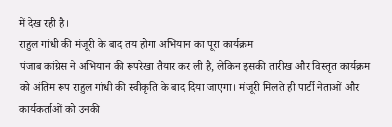में देख रही है।
राहुल गांधी की मंजूरी के बाद तय होगा अभियान का पूरा कार्यक्रम
पंजाब कांग्रेस ने अभियान की रूपरेखा तैयार कर ली है, लेकिन इसकी तारीख और विस्तृत कार्यक्रम को अंतिम रूप राहुल गांधी की स्वीकृति के बाद दिया जाएगा। मंजूरी मिलते ही पार्टी नेताओं और कार्यकर्ताओं को उनकी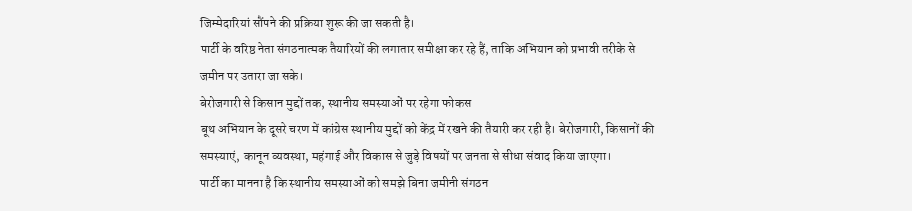जिम्मेदारियां सौंपने की प्रक्रिया शुरू की जा सकती है।
पार्टी के वरिष्ठ नेता संगठनात्मक तैयारियों की लगातार समीक्षा कर रहे हैं, ताकि अभियान को प्रभावी तरीके से जमीन पर उतारा जा सके।
बेरोजगारी से किसान मुद्दों तक, स्थानीय समस्याओं पर रहेगा फोकस
बूथ अभियान के दूसरे चरण में कांग्रेस स्थानीय मुद्दों को केंद्र में रखने की तैयारी कर रही है। बेरोजगारी, किसानों की समस्याएं, कानून व्यवस्था, महंगाई और विकास से जुड़े विषयों पर जनता से सीधा संवाद किया जाएगा।
पार्टी का मानना है कि स्थानीय समस्याओं को समझे बिना जमीनी संगठन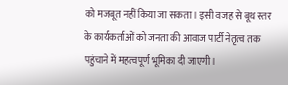को मजबूत नहीं किया जा सकता। इसी वजह से बूथ स्तर के कार्यकर्ताओं को जनता की आवाज पार्टी नेतृत्व तक पहुंचाने में महत्वपूर्ण भूमिका दी जाएगी।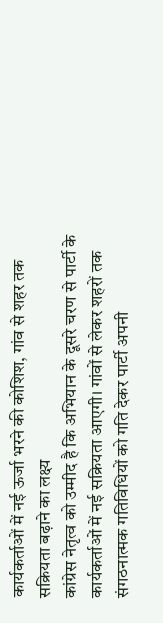कार्यकर्ताओं में नई ऊर्जा भरने की कोशिश, गांव से शहर तक सक्रियता बढ़ाने का लक्ष्य
कांग्रेस नेतृत्व को उम्मीद है कि अभियान के दूसरे चरण से पार्टी के कार्यकर्ताओं में नई सक्रियता आएगी। गांवों से लेकर शहरों तक संगठनात्मक गतिविधियों को गति देकर पार्टी अपनी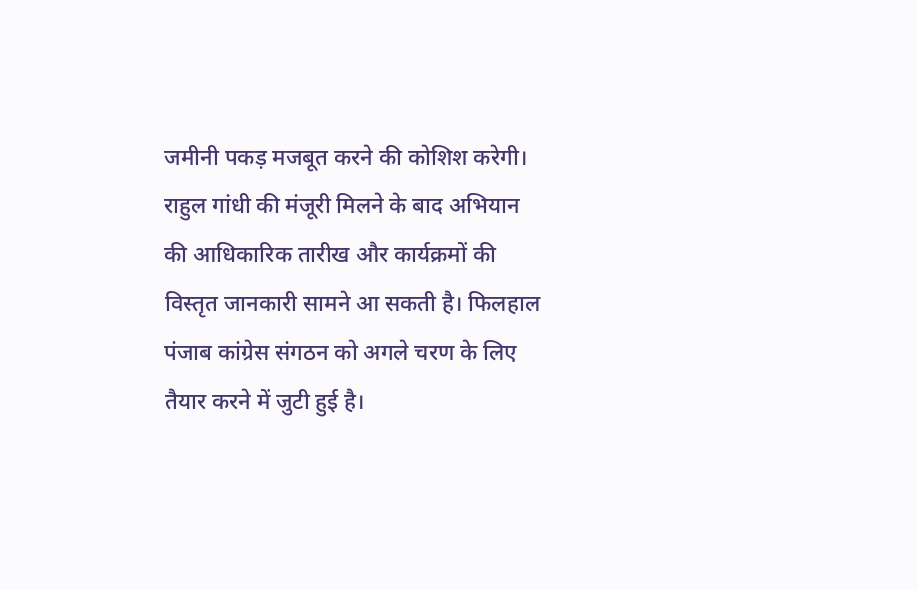जमीनी पकड़ मजबूत करने की कोशिश करेगी।
राहुल गांधी की मंजूरी मिलने के बाद अभियान की आधिकारिक तारीख और कार्यक्रमों की विस्तृत जानकारी सामने आ सकती है। फिलहाल पंजाब कांग्रेस संगठन को अगले चरण के लिए तैयार करने में जुटी हुई है।